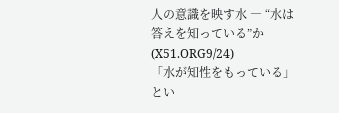人の意識を映す水 ― “水は答えを知っている”か(X51.ORG9/24)
「水が知性をもっている」とい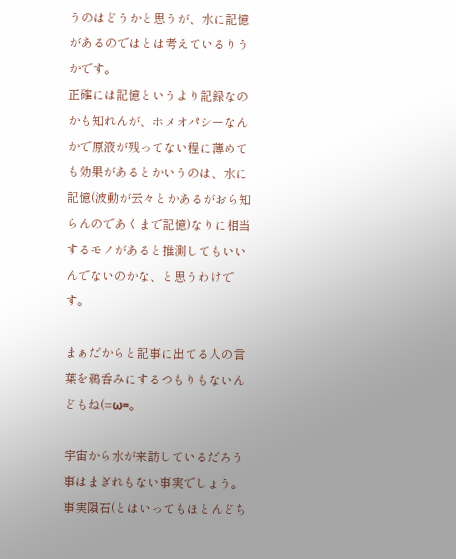うのはどうかと思うが、水に記憶があるのではとは考えているりうかです。
正確には記憶というより記録なのかも知れんが、ホメオパシーなんかで原液が残ってない程に薄めても効果があるとかいうのは、水に記憶(波動が云々とかあるがおら知らんのであくまで記憶)なりに相当するモノがあると推測してもいいんでないのかな、と思うわけです。

まぁだからと記事に出てる人の言葉を鵜呑みにするつもりもないんどもね(=ω=。

宇宙から水が来訪しているだろう事はまぎれもない事実でしょう。事実隕石(とはいってもほとんどち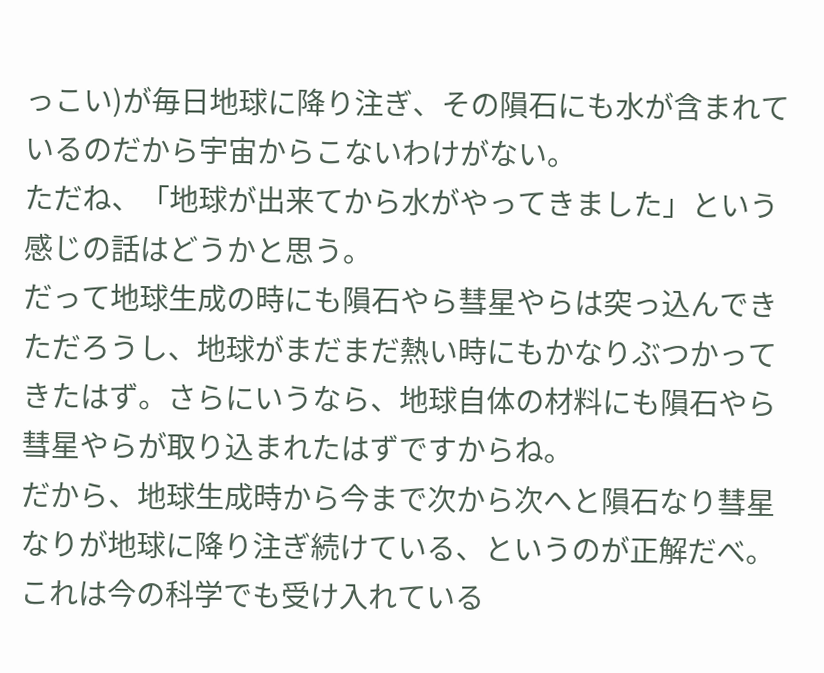っこい)が毎日地球に降り注ぎ、その隕石にも水が含まれているのだから宇宙からこないわけがない。
ただね、「地球が出来てから水がやってきました」という感じの話はどうかと思う。
だって地球生成の時にも隕石やら彗星やらは突っ込んできただろうし、地球がまだまだ熱い時にもかなりぶつかってきたはず。さらにいうなら、地球自体の材料にも隕石やら彗星やらが取り込まれたはずですからね。
だから、地球生成時から今まで次から次へと隕石なり彗星なりが地球に降り注ぎ続けている、というのが正解だべ。
これは今の科学でも受け入れている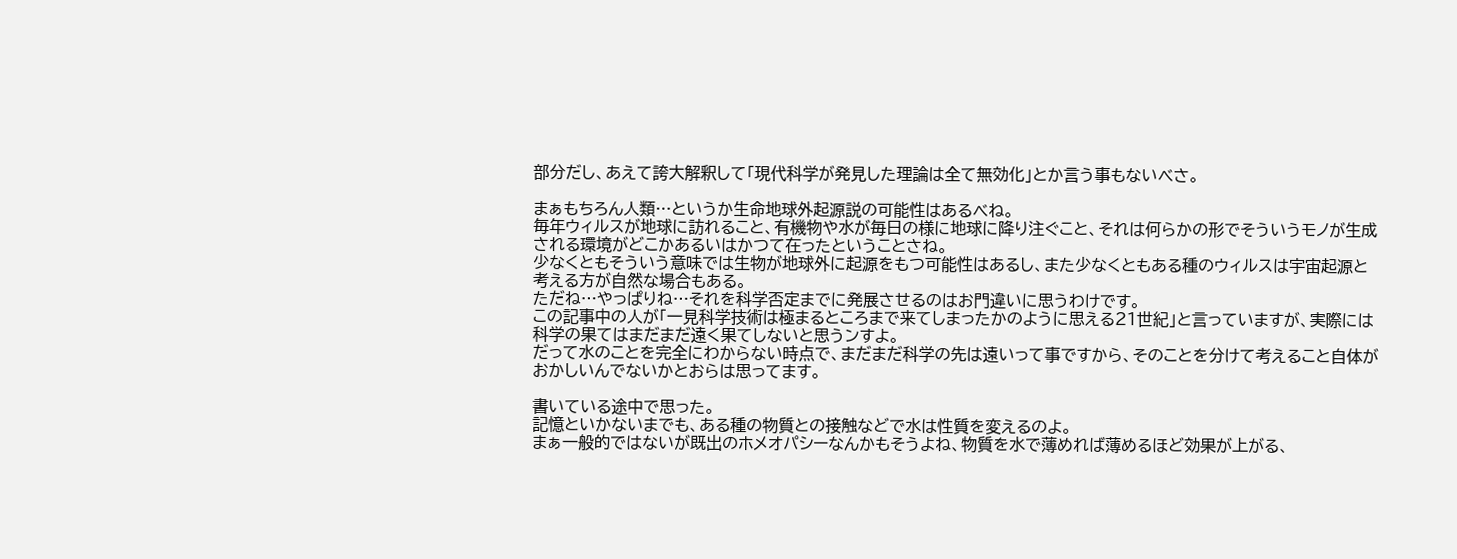部分だし、あえて誇大解釈して「現代科学が発見した理論は全て無効化」とか言う事もないべさ。

まぁもちろん人類…というか生命地球外起源説の可能性はあるべね。
毎年ウィルスが地球に訪れること、有機物や水が毎日の様に地球に降り注ぐこと、それは何らかの形でそういうモノが生成される環境がどこかあるいはかつて在ったということさね。
少なくともそういう意味では生物が地球外に起源をもつ可能性はあるし、また少なくともある種のウィルスは宇宙起源と考える方が自然な場合もある。
ただね…やっぱりね…それを科学否定までに発展させるのはお門違いに思うわけです。
この記事中の人が「一見科学技術は極まるところまで来てしまったかのように思える21世紀」と言っていますが、実際には科学の果てはまだまだ遠く果てしないと思うンすよ。
だって水のことを完全にわからない時点で、まだまだ科学の先は遠いって事ですから、そのことを分けて考えること自体がおかしいんでないかとおらは思ってます。

書いている途中で思った。
記憶といかないまでも、ある種の物質との接触などで水は性質を変えるのよ。
まぁ一般的ではないが既出のホメオパシーなんかもそうよね、物質を水で薄めれば薄めるほど効果が上がる、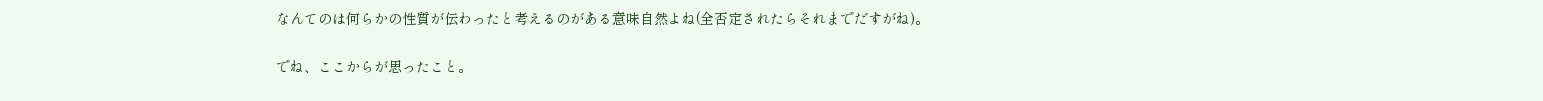なんてのは何らかの性質が伝わったと考えるのがある意味自然よね(全否定されたらそれまでだすがね)。

でね、ここからが思ったこと。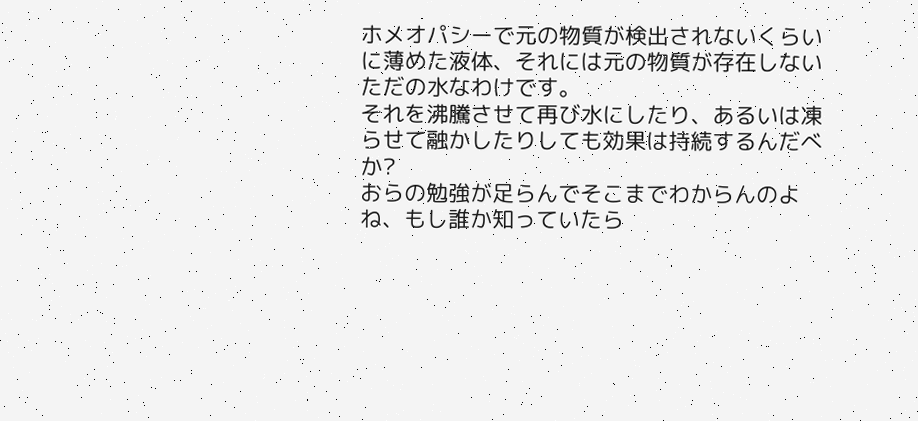ホメオパシーで元の物質が検出されないくらいに薄めた液体、それには元の物質が存在しないただの水なわけです。
それを沸騰させて再び水にしたり、あるいは凍らせて融かしたりしても効果は持続するんだべか?
おらの勉強が足らんでそこまでわからんのよね、もし誰か知っていたら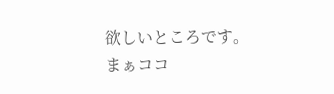欲しいところです。
まぁココ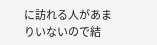に訪れる人があまりいないので結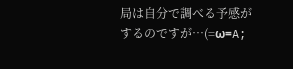局は自分で調べる予感がするのですが…(=ω=A;